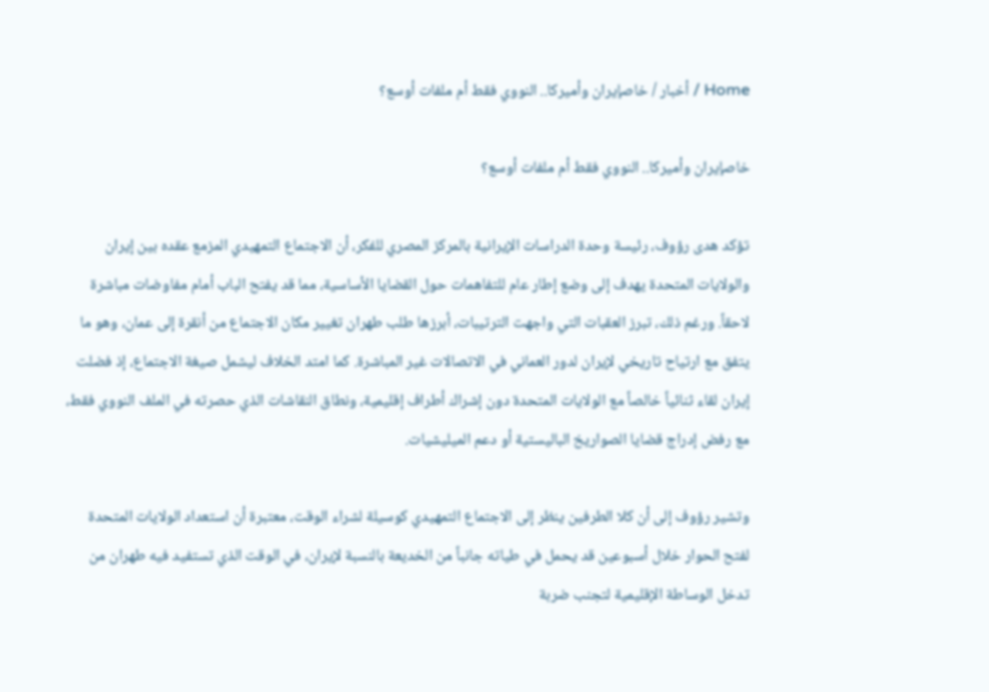Home / أخبار / خاصإيران وأميركا.. النووي فقط أم ملفات أوسع؟

خاصإيران وأميركا.. النووي فقط أم ملفات أوسع؟

تؤكد هدى رؤوف، رئيسة وحدة الدراسات الإيرانية بالمركز المصري للفكر، أن الاجتماع التمهيدي المزمع عقده بين إيران والولايات المتحدة يهدف إلى وضع إطار عام للتفاهمات حول القضايا الأساسية، مما قد يفتح الباب أمام مفاوضات مباشرة لاحقاً. ورغم ذلك، تبرز العقبات التي واجهت الترتيبات، أبرزها طلب طهران تغيير مكان الاجتماع من أنقرة إلى عمان، وهو ما يتفق مع ارتياح تاريخي لإيران لدور العماني في الاتصالات غير المباشرة. كما امتد الخلاف ليشمل صيغة الاجتماع، إذ فضلت إيران لقاء ثنائياً خالصاً مع الولايات المتحدة دون إشراك أطراف إقليمية، ونطاق النقاشات الذي حصرته في الملف النووي فقط، مع رفض إدراج قضايا الصواريخ الباليستية أو دعم الميليشيات.

وتشير رؤوف إلى أن كلا الطرفين ينظر إلى الاجتماع التمهيدي كوسيلة لشراء الوقت، معتبرة أن استعداد الولايات المتحدة لفتح الحوار خلال أسبوعين قد يحمل في طياته جانباً من الخديعة بالنسبة لإيران، في الوقت الذي تستفيد فيه طهران من تدخل الوساطة الإقليمية لتجنب ضربة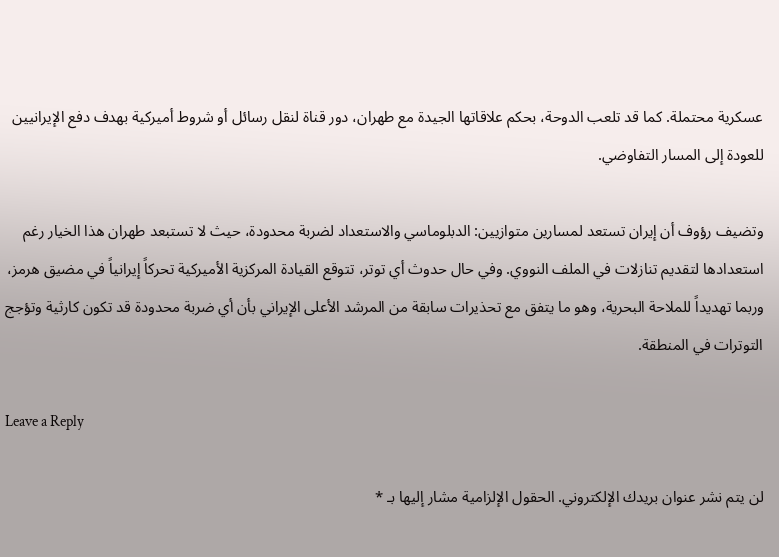عسكرية محتملة. كما قد تلعب الدوحة، بحكم علاقاتها الجيدة مع طهران، دور قناة لنقل رسائل أو شروط أميركية بهدف دفع الإيرانيين للعودة إلى المسار التفاوضي.

وتضيف رؤوف أن إيران تستعد لمسارين متوازيين: الدبلوماسي والاستعداد لضربة محدودة، حيث لا تستبعد طهران هذا الخيار رغم استعدادها لتقديم تنازلات في الملف النووي. وفي حال حدوث أي توتر، تتوقع القيادة المركزية الأميركية تحركاً إيرانياً في مضيق هرمز، وربما تهديداً للملاحة البحرية، وهو ما يتفق مع تحذيرات سابقة من المرشد الأعلى الإيراني بأن أي ضربة محدودة قد تكون كارثية وتؤجج التوترات في المنطقة.

Leave a Reply

لن يتم نشر عنوان بريدك الإلكتروني. الحقول الإلزامية مشار إليها بـ *